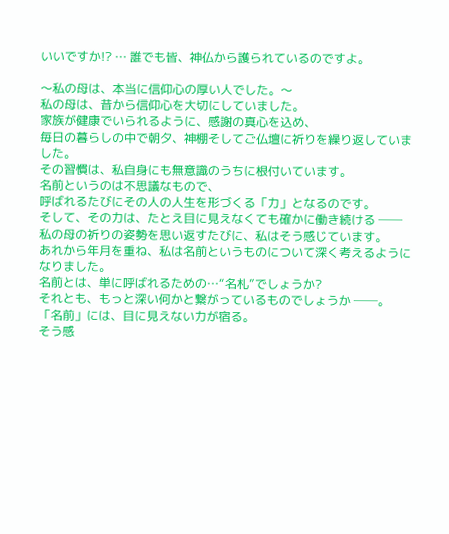いいですか!? … 誰でも皆、神仏から護られているのですよ。

〜私の母は、本当に信仰心の厚い人でした。〜
私の母は、昔から信仰心を大切にしていました。
家族が健康でいられるように、感謝の真心を込め、
毎日の暮らしの中で朝夕、神棚そしてご仏壇に祈りを繰り返していました。
その習慣は、私自身にも無意識のうちに根付いています。
名前というのは不思議なもので、
呼ばれるたびにその人の人生を形づくる「力」となるのです。
そして、その力は、たとえ目に見えなくても確かに働き続ける ──
私の母の祈りの姿勢を思い返すたびに、私はそう感じています。
あれから年月を重ね、私は名前というものについて深く考えるようになりました。
名前とは、単に呼ばれるための…“名札”でしょうか?
それとも、もっと深い何かと繋がっているものでしょうか ──。
「名前」には、目に見えない力が宿る。
そう感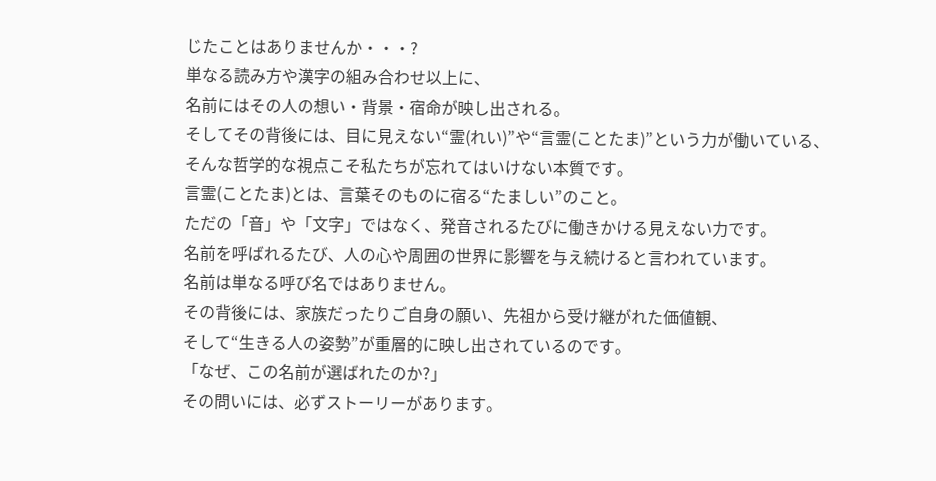じたことはありませんか・・・?
単なる読み方や漢字の組み合わせ以上に、
名前にはその人の想い・背景・宿命が映し出される。
そしてその背後には、目に見えない“霊(れい)”や“言霊(ことたま)”という力が働いている、
そんな哲学的な視点こそ私たちが忘れてはいけない本質です。
言霊(ことたま)とは、言葉そのものに宿る“たましい”のこと。
ただの「音」や「文字」ではなく、発音されるたびに働きかける見えない力です。
名前を呼ばれるたび、人の心や周囲の世界に影響を与え続けると言われています。
名前は単なる呼び名ではありません。
その背後には、家族だったりご自身の願い、先祖から受け継がれた価値観、
そして“生きる人の姿勢”が重層的に映し出されているのです。
「なぜ、この名前が選ばれたのか?」
その問いには、必ずストーリーがあります。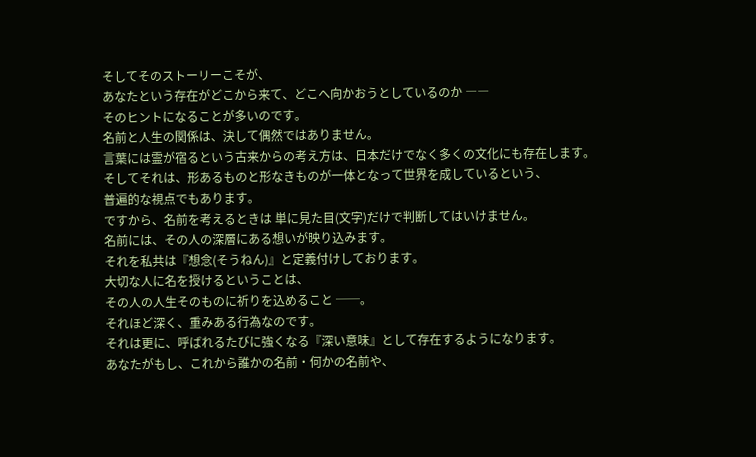そしてそのストーリーこそが、
あなたという存在がどこから来て、どこへ向かおうとしているのか ――
そのヒントになることが多いのです。
名前と人生の関係は、決して偶然ではありません。
言葉には霊が宿るという古来からの考え方は、日本だけでなく多くの文化にも存在します。
そしてそれは、形あるものと形なきものが一体となって世界を成しているという、
普遍的な視点でもあります。
ですから、名前を考えるときは 単に見た目(文字)だけで判断してはいけません。
名前には、その人の深層にある想いが映り込みます。
それを私共は『想念(そうねん)』と定義付けしております。
大切な人に名を授けるということは、
その人の人生そのものに祈りを込めること ──。
それほど深く、重みある行為なのです。
それは更に、呼ばれるたびに強くなる『深い意味』として存在するようになります。
あなたがもし、これから誰かの名前・何かの名前や、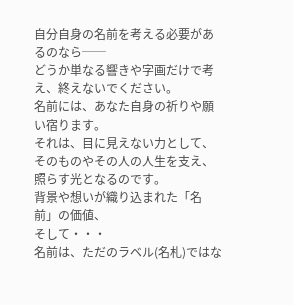自分自身の名前を考える必要があるのなら──
どうか単なる響きや字画だけで考え、終えないでください。
名前には、あなた自身の祈りや願い宿ります。
それは、目に見えない力として、そのものやその人の人生を支え、照らす光となるのです。
背景や想いが織り込まれた「名前」の価値、
そして・・・
名前は、ただのラベル(名札)ではな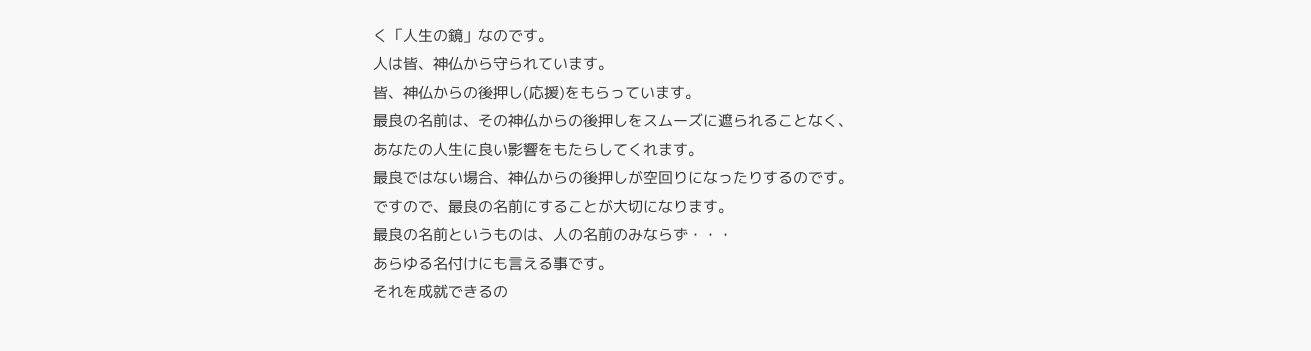く「人生の鏡」なのです。
人は皆、神仏から守られています。
皆、神仏からの後押し(応援)をもらっています。
最良の名前は、その神仏からの後押しをスムーズに遮られることなく、
あなたの人生に良い影響をもたらしてくれます。
最良ではない場合、神仏からの後押しが空回りになったりするのです。
ですので、最良の名前にすることが大切になります。
最良の名前というものは、人の名前のみならず・・・
あらゆる名付けにも言える事です。
それを成就できるの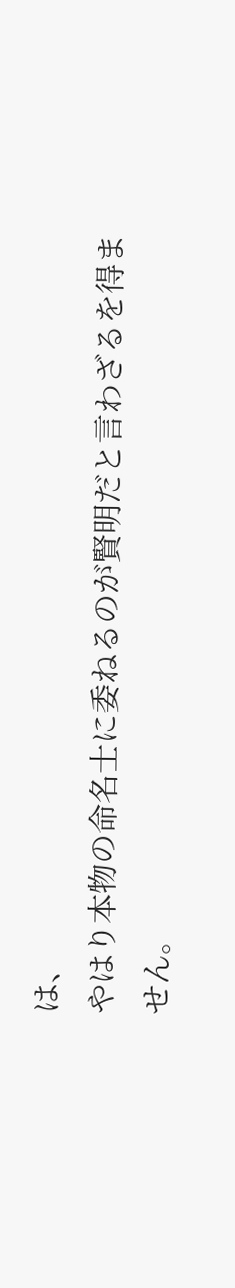は、
やはり本物の命名士に委ねるのが賢明だと言わざるを得ません。